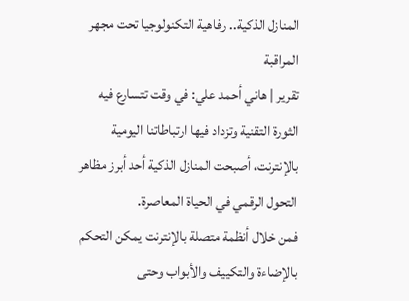المنازل الذكية.. رفاهية التكنولوجيا تحت مجهر المراقبة
تقرير | هاني أحمد علي: في وقت تتسارع فيه الثورة التقنية وتزداد فيها ارتباطاتنا اليومية بالإنترنت، أصبحت المنازل الذكية أحد أبرز مظاهر التحول الرقمي في الحياة المعاصرة.
فمن خلال أنظمة متصلة بالإنترنت يمكن التحكم بالإضاءة والتكييف والأبواب وحتى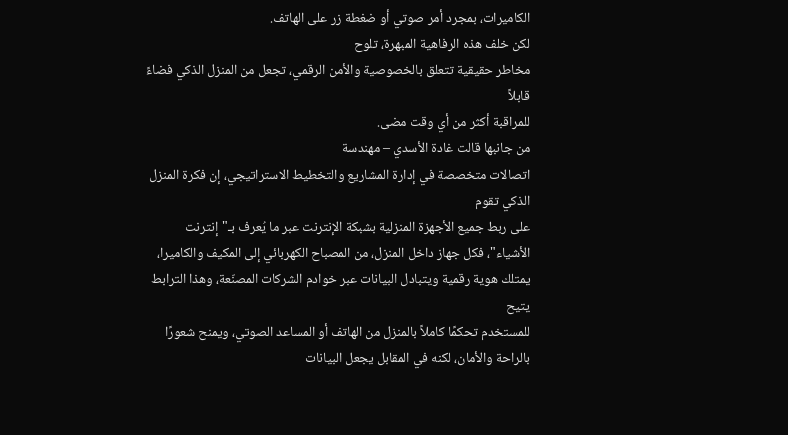الكاميرات، بمجرد أمر صوتي أو ضغطة زر على الهاتف.
لكن خلف هذه الرفاهية المبهرة، تلوح
مخاطر حقيقية تتعلق بالخصوصية والأمن الرقمي، تجعل من المنزل الذكي فضاءً قابلاً
للمراقبة أكثر من أي وقت مضى.
من جانبها قالت غادة الأسدي – مهندسة
اتصالات متخصصة في إدارة المشاريع والتخطيط الاستراتيجي، إن فكرة المنزل الذكي تقوم
على ربط جميع الأجهزة المنزلية بشبكة الإنترنت عبر ما يُعرف بـ"إنترنت
الأشياء"، فكل جهاز داخل المنزل، من المصباح الكهربائي إلى المكيف والكاميرا،
يمتلك هوية رقمية ويتبادل البيانات عبر خوادم الشركات المصنّعة، وهذا الترابط يتيح
للمستخدم تحكمًا كاملاً بالمنزل من الهاتف أو المساعد الصوتي، ويمنح شعورًا
بالراحة والأمان، لكنه في المقابل يجعل البيانات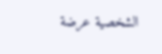الشخصية عرضة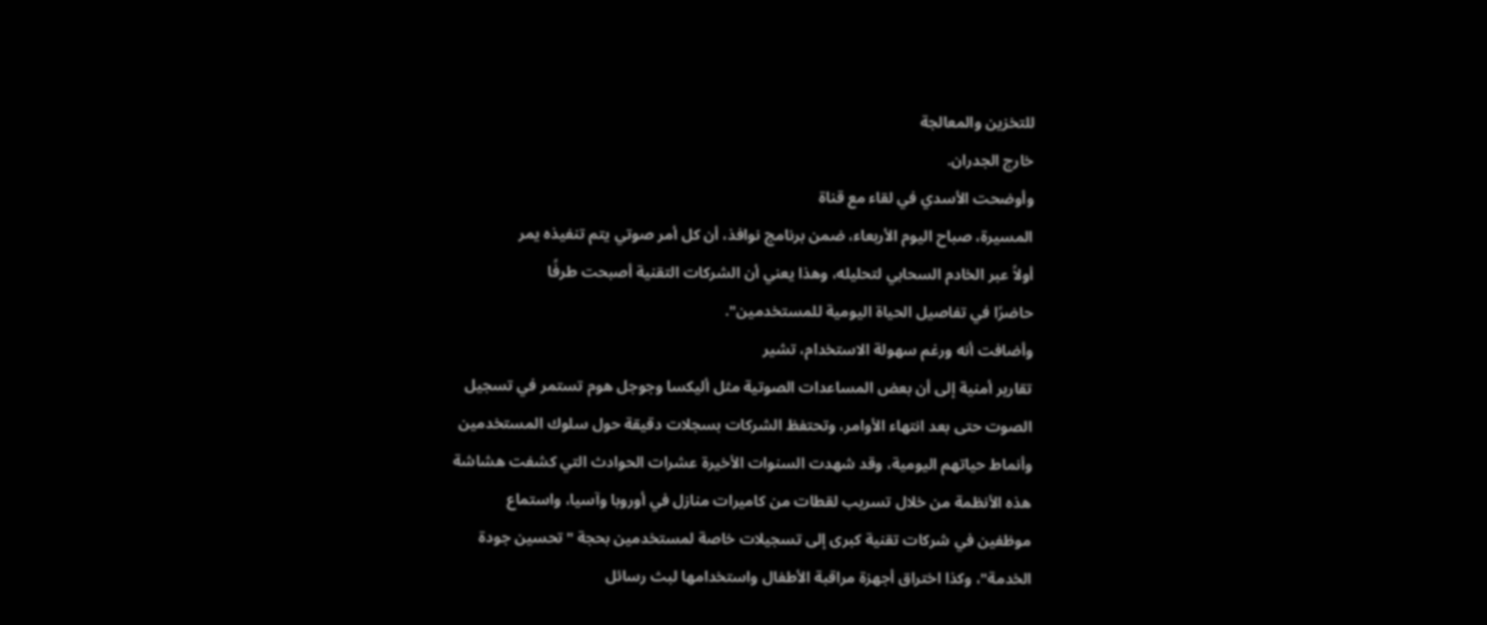للتخزين والمعالجة
خارج الجدران.
وأوضحت الأسدي في لقاء مع قناة
المسيرة، صباح اليوم الأربعاء، ضمن برنامج نوافذ، أن كل أمر صوتي يتم تنفيذه يمر
أولاً عبر الخادم السحابي لتحليله، وهذا يعني أن الشركات التقنية أصبحت طرفًا
حاضرًا في تفاصيل الحياة اليومية للمستخدمين".
وأضافت أنه ورغم سهولة الاستخدام، تشير
تقارير أمنية إلى أن بعض المساعدات الصوتية مثل أليكسا وجوجل هوم تستمر في تسجيل
الصوت حتى بعد انتهاء الأوامر، وتحتفظ الشركات بسجلات دقيقة حول سلوك المستخدمين
وأنماط حياتهم اليومية، وقد شهدت السنوات الأخيرة عشرات الحوادث التي كشفت هشاشة
هذه الأنظمة من خلال تسريب لقطات من كاميرات منازل في أوروبا وآسيا، واستماع
موظفين في شركات تقنية كبرى إلى تسجيلات خاصة لمستخدمين بحجة "تحسين جودة
الخدمة"، وكذا اختراق أجهزة مراقبة الأطفال واستخدامها لبث رسائل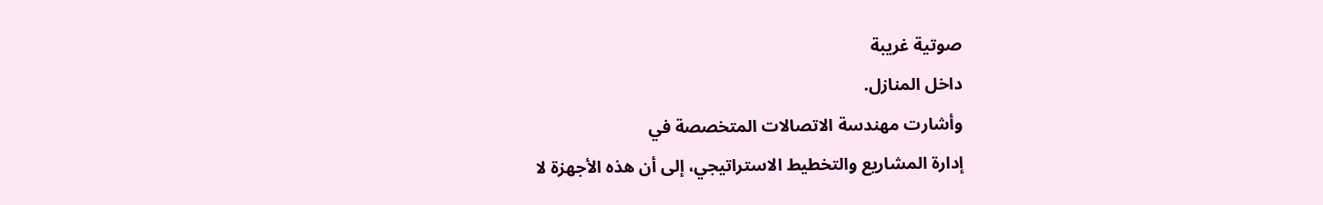صوتية غريبة
داخل المنازل.
وأشارت مهندسة الاتصالات المتخصصة في
إدارة المشاريع والتخطيط الاستراتيجي، إلى أن هذه الأجهزة لا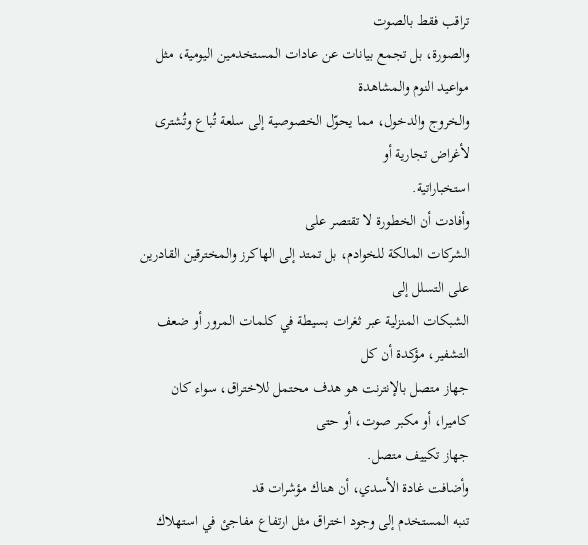تراقب فقط بالصوت
والصورة، بل تجمع بيانات عن عادات المستخدمين اليومية، مثل مواعيد النوم والمشاهدة
والخروج والدخول، مما يحوّل الخصوصية إلى سلعة تُباع وتُشترى لأغراض تجارية أو
استخباراتية.
وأفادت أن الخطورة لا تقتصر على
الشركات المالكة للخوادم، بل تمتد إلى الهاكرز والمخترقين القادرين على التسلل إلى
الشبكات المنزلية عبر ثغرات بسيطة في كلمات المرور أو ضعف التشفير، مؤكدة أن كل
جهاز متصل بالإنترنت هو هدف محتمل للاختراق، سواء كان كاميرا، أو مكبر صوت، أو حتى
جهاز تكييف متصل.
وأضافت غادة الأسدي، أن هناك مؤشرات قد
تنبه المستخدم إلى وجود اختراق مثل ارتفاع مفاجئ في استهلاك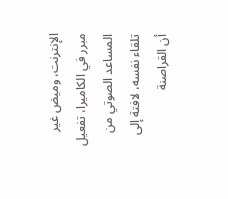الإنترنت، وميض غير
مبرر في الكاميرا، تفعيل المساعد الصوتي من تلقاء نفسه، لافتة إلى أن القراصنة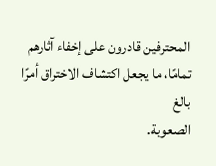المحترفين قادرون على إخفاء آثارهم تمامًا، ما يجعل اكتشاف الاختراق أمرًا بالغ
الصعوبة.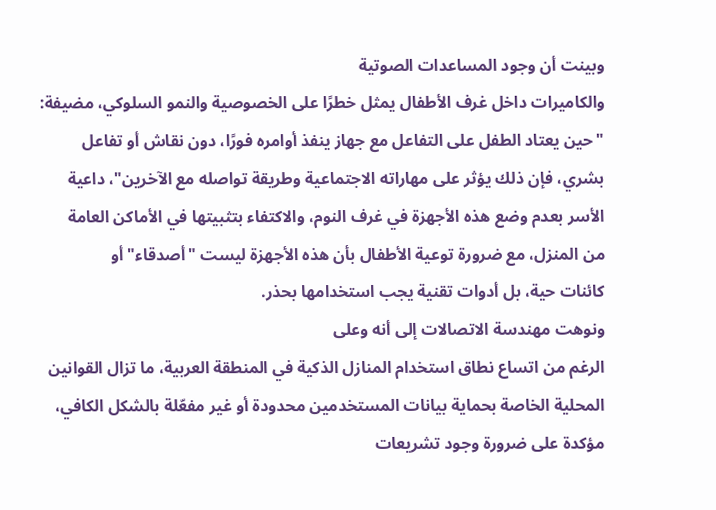وبينت أن وجود المساعدات الصوتية
والكاميرات داخل غرف الأطفال يمثل خطرًا على الخصوصية والنمو السلوكي، مضيفة:
"حين يعتاد الطفل على التفاعل مع جهاز ينفذ أوامره فورًا، دون نقاش أو تفاعل
بشري، فإن ذلك يؤثر على مهاراته الاجتماعية وطريقة تواصله مع الآخرين"، داعية
الأسر بعدم وضع هذه الأجهزة في غرف النوم، والاكتفاء بتثبيتها في الأماكن العامة
من المنزل، مع ضرورة توعية الأطفال بأن هذه الأجهزة ليست "أصدقاء" أو
كائنات حية، بل أدوات تقنية يجب استخدامها بحذر.
ونوهت مهندسة الاتصالات إلى أنه وعلى
الرغم من اتساع نطاق استخدام المنازل الذكية في المنطقة العربية، ما تزال القوانين
المحلية الخاصة بحماية بيانات المستخدمين محدودة أو غير مفعّلة بالشكل الكافي،
مؤكدة على ضرورة وجود تشريعات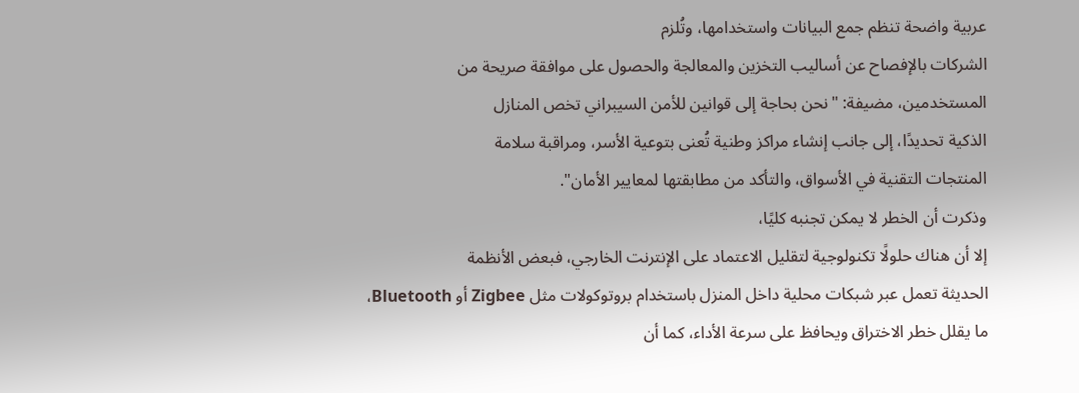عربية واضحة تنظم جمع البيانات واستخدامها، وتُلزم
الشركات بالإفصاح عن أساليب التخزين والمعالجة والحصول على موافقة صريحة من
المستخدمين، مضيفة: "نحن بحاجة إلى قوانين للأمن السيبراني تخص المنازل
الذكية تحديدًا، إلى جانب إنشاء مراكز وطنية تُعنى بتوعية الأسر، ومراقبة سلامة
المنتجات التقنية في الأسواق، والتأكد من مطابقتها لمعايير الأمان".
وذكرت أن الخطر لا يمكن تجنبه كليًا،
إلا أن هناك حلولًا تكنولوجية لتقليل الاعتماد على الإنترنت الخارجي، فبعض الأنظمة
الحديثة تعمل عبر شبكات محلية داخل المنزل باستخدام بروتوكولات مثل Zigbee أو Bluetooth،
ما يقلل خطر الاختراق ويحافظ على سرعة الأداء، كما أن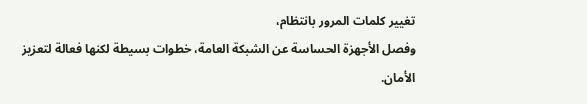تغيير كلمات المرور بانتظام،
وفصل الأجهزة الحساسة عن الشبكة العامة، خطوات بسيطة لكنها فعالة لتعزيز الأمان.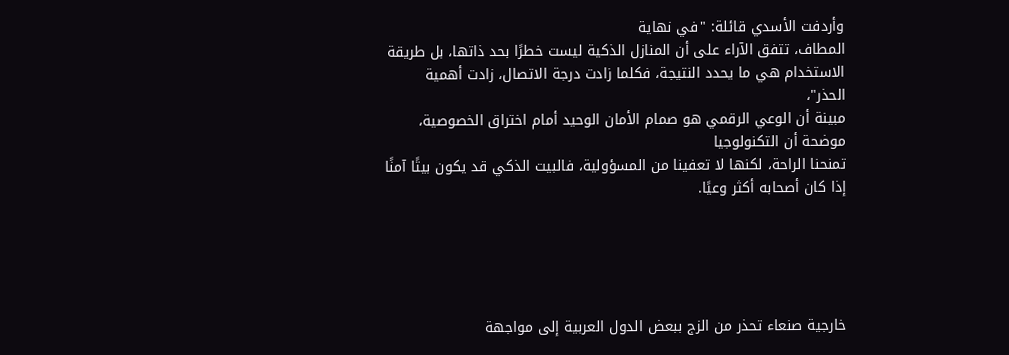وأردفت الأسدي قائلة: "في نهاية
المطاف، تتفق الآراء على أن المنازل الذكية ليست خطرًا بحد ذاتها، بل طريقة
الاستخدام هي ما يحدد النتيجة، فكلما زادت درجة الاتصال، زادت أهمية الحذر"،
مبينة أن الوعي الرقمي هو صمام الأمان الوحيد أمام اختراق الخصوصية، موضحة أن التكنولوجيا
تمنحنا الراحة، لكنها لا تعفينا من المسؤولية، فالبيت الذكي قد يكون بيتًا آمنًا
إذا كان أصحابه أكثر وعيًا.





خارجية صنعاء تحذر من الزج ببعض الدول العربية إلى مواجهة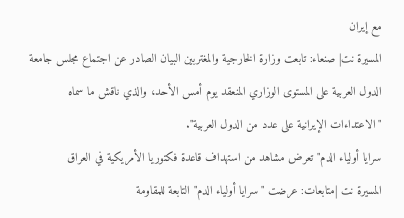مع إيران
المسيرة نت| صنعاء: تابعت وزارة الخارجية والمغتربين البيان الصادر عن اجتماع مجلس جامعة الدول العربية على المستوى الوزاري المنعقد يوم أمس الأحد، والذي ناقش ما سماه "الاعتداءات الإيرانية على عدد من الدول العربية".
سرايا أولياء الدم" تعرض مشاهد من استهداف قاعدة فكتوريا الأمريكية في العراق
المسيرة نت |متابعات: عرضت "سرايا أولياء الدم" التابعة للمقاومة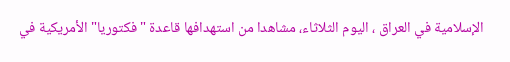الإسلامية في العراق ، اليوم الثلاثاء، مشاهدا من استهدافها قاعدة "فكتوريا" الأمريكية في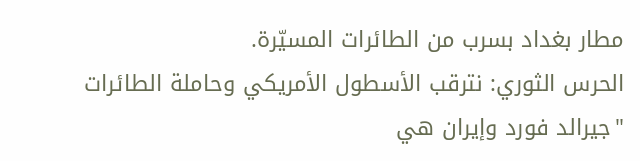مطار بغداد بسرب من الطائرات المسيّرة.
الحرس الثوري: نترقب الأسطول الأمريكي وحاملة الطائرات "جيرالد فورد وإيران هي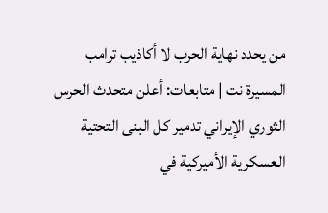من يحدد نهاية الحرب لا أكاذيب ترامب
المسيرة نت | متابعات: أعلن متحدث الحرس الثوري الإيراني تدمير كل البنى التحتية العسكرية الأميركية في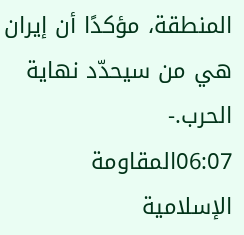المنطقة، مؤكدًا أن إيران هي من سيحدّد نهاية الحرب.-
06:07المقاومة الإسلامية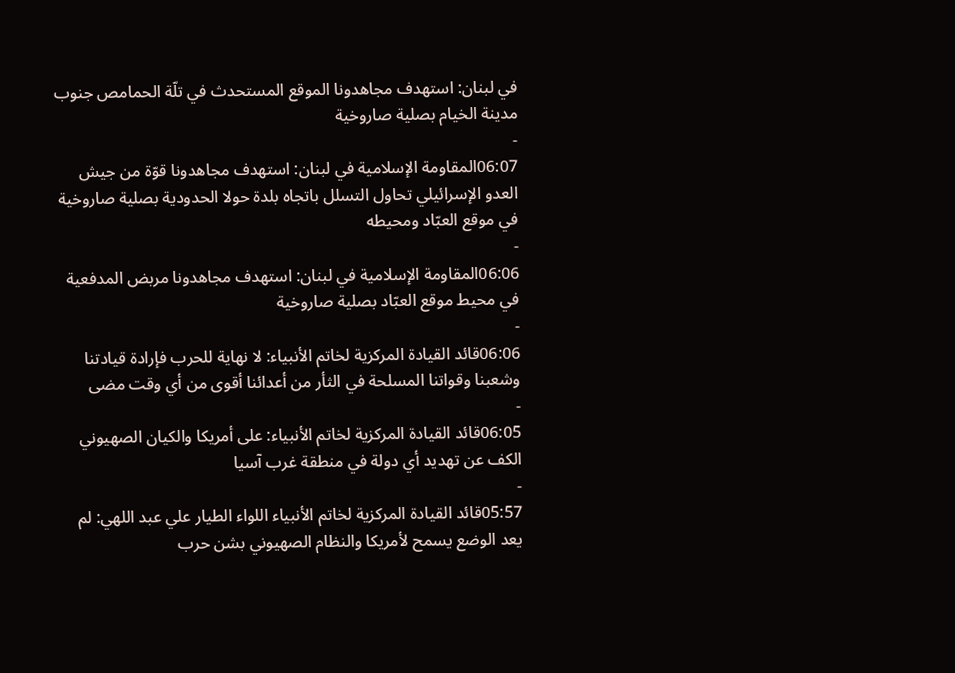في لبنان: استهدف مجاهدونا الموقع المستحدث في تلّة الحمامص جنوب مدينة الخيام بصلية صاروخية
-
06:07المقاومة الإسلامية في لبنان: استهدف مجاهدونا قوّة من جيش العدو الإسرائيلي تحاول التسلل باتجاه بلدة حولا الحدودية بصلية صاروخية في موقع العبّاد ومحيطه
-
06:06المقاومة الإسلامية في لبنان: استهدف مجاهدونا مربض المدفعية في محيط موقع العبّاد بصلية صاروخية
-
06:06قائد القيادة المركزية لخاتم الأنبياء: لا نهاية للحرب فإرادة قيادتنا وشعبنا وقواتنا المسلحة في الثأر من أعدائنا أقوى من أي وقت مضى
-
06:05قائد القيادة المركزية لخاتم الأنبياء: على أمريكا والكيان الصهيوني الكف عن تهديد أي دولة في منطقة غرب آسيا
-
05:57قائد القيادة المركزية لخاتم الأنبياء اللواء الطيار علي عبد اللهي: لم يعد الوضع يسمح لأمريكا والنظام الصهيوني بشن حرب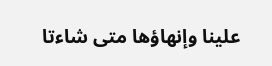علينا وإنهاؤها متى شاءتا